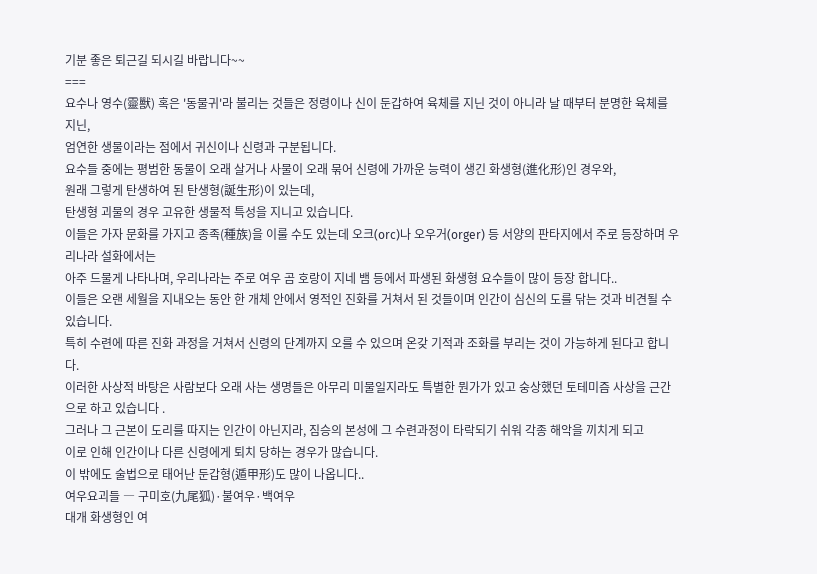기분 좋은 퇴근길 되시길 바랍니다~~
===
요수나 영수(靈獸) 혹은 '동물귀'라 불리는 것들은 정령이나 신이 둔갑하여 육체를 지닌 것이 아니라 날 때부터 분명한 육체를 지닌,
엄연한 생물이라는 점에서 귀신이나 신령과 구분됩니다.
요수들 중에는 평범한 동물이 오래 살거나 사물이 오래 묶어 신령에 가까운 능력이 생긴 화생형(進化形)인 경우와,
원래 그렇게 탄생하여 된 탄생형(誕生形)이 있는데,
탄생형 괴물의 경우 고유한 생물적 특성을 지니고 있습니다.
이들은 가자 문화를 가지고 종족(種族)을 이룰 수도 있는데 오크(orc)나 오우거(orger) 등 서양의 판타지에서 주로 등장하며 우리나라 설화에서는
아주 드물게 나타나며, 우리나라는 주로 여우 곰 호랑이 지네 뱀 등에서 파생된 화생형 요수들이 많이 등장 합니다..
이들은 오랜 세월을 지내오는 동안 한 개체 안에서 영적인 진화를 거쳐서 된 것들이며 인간이 심신의 도를 닦는 것과 비견될 수 있습니다.
특히 수련에 따른 진화 과정을 거쳐서 신령의 단계까지 오를 수 있으며 온갖 기적과 조화를 부리는 것이 가능하게 된다고 합니다.
이러한 사상적 바탕은 사람보다 오래 사는 생명들은 아무리 미물일지라도 특별한 뭔가가 있고 숭상했던 토테미즘 사상을 근간으로 하고 있습니다 .
그러나 그 근본이 도리를 따지는 인간이 아닌지라, 짐승의 본성에 그 수련과정이 타락되기 쉬워 각종 해악을 끼치게 되고
이로 인해 인간이나 다른 신령에게 퇴치 당하는 경우가 많습니다.
이 밖에도 술법으로 태어난 둔갑형(遁甲形)도 많이 나옵니다..
여우요괴들 ― 구미호(九尾狐)·불여우·백여우
대개 화생형인 여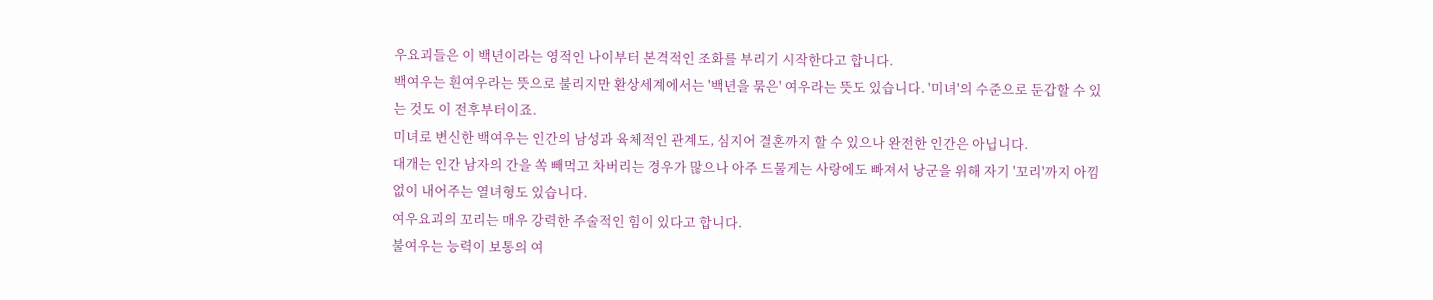우요괴들은 이 백년이라는 영적인 나이부터 본격적인 조화를 부리기 시작한다고 합니다.
백여우는 흰여우라는 뜻으로 불리지만 환상세계에서는 '백년을 묶은' 여우라는 뜻도 있습니다. '미녀'의 수준으로 둔갑할 수 있는 것도 이 전후부터이죠.
미녀로 변신한 백여우는 인간의 남성과 육체적인 관계도, 심지어 결혼까지 할 수 있으나 완전한 인간은 아닙니다.
대개는 인간 남자의 간을 쏙 빼먹고 차버리는 경우가 많으나 아주 드물게는 사랑에도 빠져서 낭군을 위해 자기 '꼬리'까지 아낌없이 내어주는 열녀형도 있습니다.
여우요괴의 꼬리는 매우 강력한 주술적인 힘이 있다고 합니다.
불여우는 능력이 보통의 여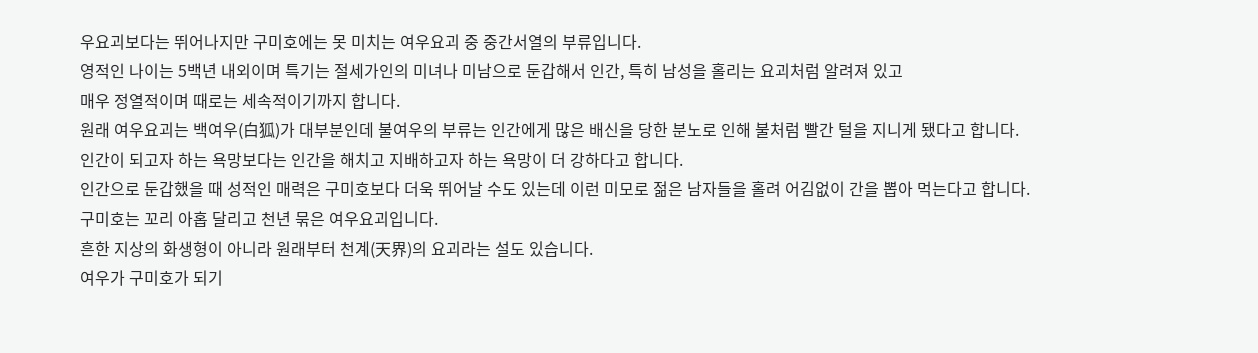우요괴보다는 뛰어나지만 구미호에는 못 미치는 여우요괴 중 중간서열의 부류입니다.
영적인 나이는 5백년 내외이며 특기는 절세가인의 미녀나 미남으로 둔갑해서 인간, 특히 남성을 홀리는 요괴처럼 알려져 있고
매우 정열적이며 때로는 세속적이기까지 합니다.
원래 여우요괴는 백여우(白狐)가 대부분인데 불여우의 부류는 인간에게 많은 배신을 당한 분노로 인해 불처럼 빨간 털을 지니게 됐다고 합니다.
인간이 되고자 하는 욕망보다는 인간을 해치고 지배하고자 하는 욕망이 더 강하다고 합니다.
인간으로 둔갑했을 때 성적인 매력은 구미호보다 더욱 뛰어날 수도 있는데 이런 미모로 젊은 남자들을 홀려 어김없이 간을 뽑아 먹는다고 합니다.
구미호는 꼬리 아홉 달리고 천년 묶은 여우요괴입니다.
흔한 지상의 화생형이 아니라 원래부터 천계(天界)의 요괴라는 설도 있습니다.
여우가 구미호가 되기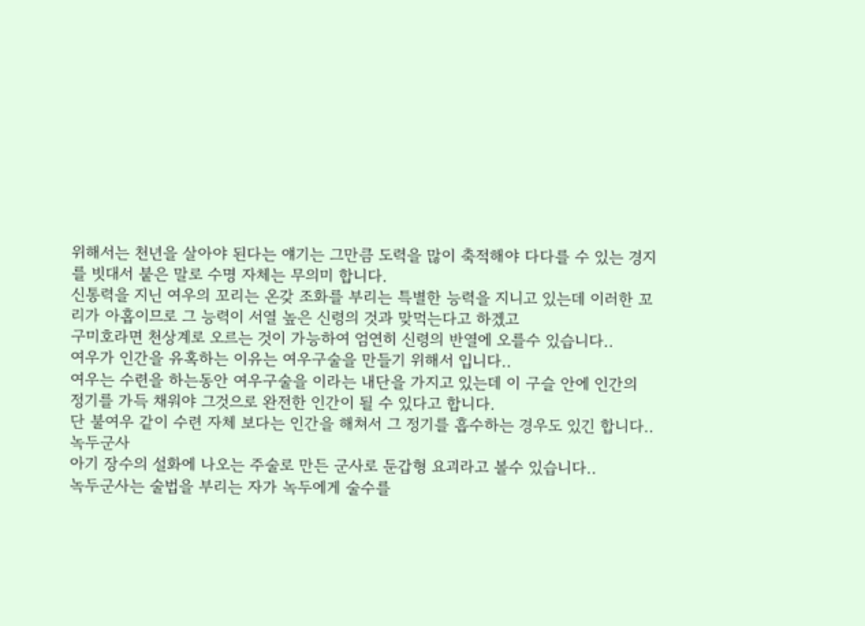위해서는 천년을 살아야 된다는 얘기는 그만큼 도력을 많이 축적해야 다다를 수 있는 경지를 빗대서 붙은 말로 수명 자체는 무의미 합니다.
신통력을 지닌 여우의 꼬리는 온갖 조화를 부리는 특별한 능력을 지니고 있는데 이러한 꼬리가 아홉이므로 그 능력이 서열 높은 신령의 것과 맞먹는다고 하겠고
구미호라면 천상계로 오르는 것이 가능하여 엄연히 신령의 반열에 오를수 있습니다..
여우가 인간을 유혹하는 이유는 여우구술을 만들기 위해서 입니다..
여우는 수련을 하는동안 여우구술을 이라는 내단을 가지고 있는데 이 구슬 안에 인간의 정기를 가득 채워야 그것으로 완전한 인간이 될 수 있다고 합니다.
단 불여우 같이 수련 자체 보다는 인간을 해쳐서 그 정기를 흡수하는 경우도 있긴 합니다..
녹두군사
아기 장수의 설화에 나오는 주술로 만든 군사로 둔갑형 요괴라고 볼수 있습니다..
녹두군사는 술법을 부리는 자가 녹두에게 술수를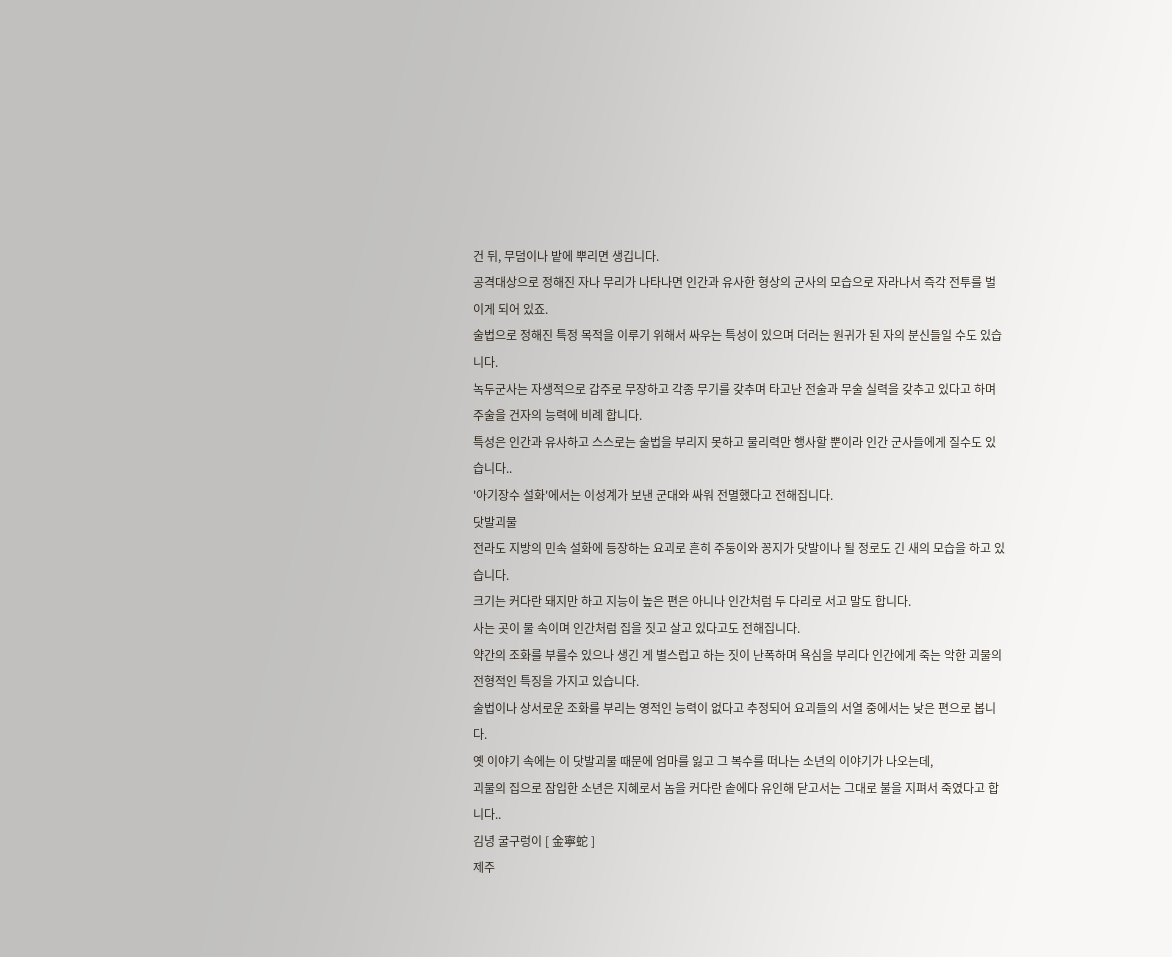건 뒤, 무덤이나 밭에 뿌리면 생깁니다.
공격대상으로 정해진 자나 무리가 나타나면 인간과 유사한 형상의 군사의 모습으로 자라나서 즉각 전투를 벌이게 되어 있죠.
술법으로 정해진 특정 목적을 이루기 위해서 싸우는 특성이 있으며 더러는 원귀가 된 자의 분신들일 수도 있습니다.
녹두군사는 자생적으로 갑주로 무장하고 각종 무기를 갖추며 타고난 전술과 무술 실력을 갖추고 있다고 하며 주술을 건자의 능력에 비례 합니다.
특성은 인간과 유사하고 스스로는 술법을 부리지 못하고 물리력만 행사할 뿐이라 인간 군사들에게 질수도 있습니다..
'아기장수 설화'에서는 이성계가 보낸 군대와 싸워 전멸했다고 전해집니다.
닷발괴물
전라도 지방의 민속 설화에 등장하는 요괴로 흔히 주둥이와 꽁지가 닷발이나 될 정로도 긴 새의 모습을 하고 있습니다.
크기는 커다란 돼지만 하고 지능이 높은 편은 아니나 인간처럼 두 다리로 서고 말도 합니다.
사는 곳이 물 속이며 인간처럼 집을 짓고 살고 있다고도 전해집니다.
약간의 조화를 부를수 있으나 생긴 게 별스럽고 하는 짓이 난폭하며 욕심을 부리다 인간에게 죽는 악한 괴물의 전형적인 특징을 가지고 있습니다.
술법이나 상서로운 조화를 부리는 영적인 능력이 없다고 추정되어 요괴들의 서열 중에서는 낮은 편으로 봅니다.
옛 이야기 속에는 이 닷발괴물 때문에 엄마를 잃고 그 복수를 떠나는 소년의 이야기가 나오는데,
괴물의 집으로 잠입한 소년은 지혜로서 놈을 커다란 솥에다 유인해 닫고서는 그대로 불을 지펴서 죽였다고 합니다..
김녕 굴구렁이 [ 金寧蛇 ]
제주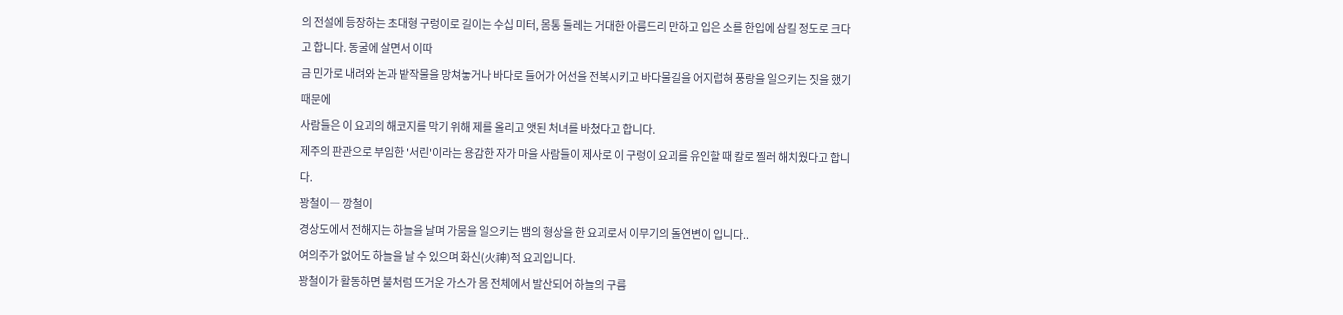의 전설에 등장하는 초대형 구렁이로 길이는 수십 미터, 몸통 둘레는 거대한 아름드리 만하고 입은 소를 한입에 삼킬 정도로 크다고 합니다. 동굴에 살면서 이따
금 민가로 내려와 논과 밭작물을 망쳐놓거나 바다로 들어가 어선을 전복시키고 바다물길을 어지럽혀 풍랑을 일으키는 짓을 했기 때문에
사람들은 이 요괴의 해코지를 막기 위해 제를 올리고 앳된 처녀를 바쳤다고 합니다.
제주의 판관으로 부임한 '서린'이라는 용감한 자가 마을 사람들이 제사로 이 구렁이 요괴를 유인할 때 칼로 찔러 해치웠다고 합니다.
꽝철이― 깡철이
경상도에서 전해지는 하늘을 날며 가뭄을 일으키는 뱀의 형상을 한 요괴로서 이무기의 돌연변이 입니다..
여의주가 없어도 하늘을 날 수 있으며 화신(火神)적 요괴입니다.
꽝철이가 활동하면 불처럼 뜨거운 가스가 몸 전체에서 발산되어 하늘의 구름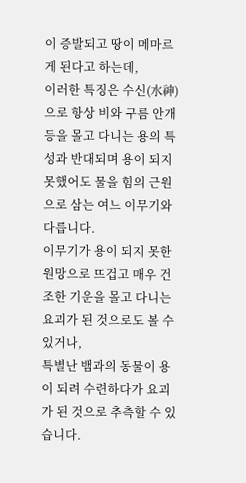이 증발되고 땅이 메마르게 된다고 하는데,
이러한 특징은 수신(水神)으로 항상 비와 구름 안개 등을 몰고 다니는 용의 특성과 반대되며 용이 되지 못했어도 물을 힘의 근원으로 삼는 여느 이무기와 다릅니다.
이무기가 용이 되지 못한 원망으로 뜨겁고 매우 건조한 기운을 몰고 다니는 요괴가 된 것으로도 볼 수 있거나,
특별난 뱀과의 동물이 용이 되려 수련하다가 요괴가 된 것으로 추측할 수 있습니다.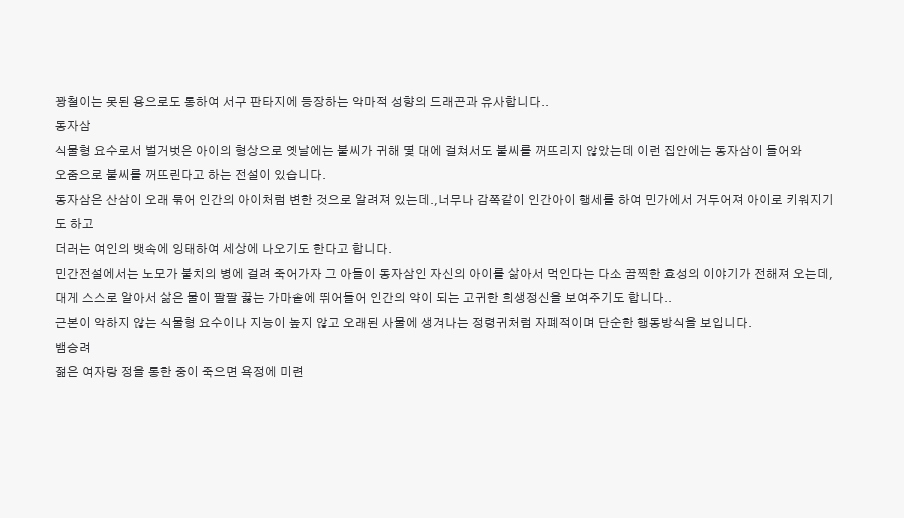꽝철이는 못된 용으로도 통하여 서구 판타지에 등장하는 악마적 성향의 드래곤과 유사합니다..
동자삼
식물형 요수로서 벌거벗은 아이의 형상으로 옛날에는 불씨가 귀해 몇 대에 걸쳐서도 불씨를 꺼뜨리지 않았는데 이런 집안에는 동자삼이 들어와
오줌으로 불씨를 꺼뜨린다고 하는 전설이 있습니다.
동자삼은 산삼이 오래 묶어 인간의 아이처럼 변한 것으로 알려져 있는데.,너무나 감쪽같이 인간아이 행세를 하여 민가에서 거두어져 아이로 키워지기도 하고
더러는 여인의 뱃속에 잉태하여 세상에 나오기도 한다고 합니다.
민간전설에서는 노모가 불치의 병에 걸려 죽어가자 그 아들이 동자삼인 자신의 아이를 삶아서 먹인다는 다소 끔찍한 효성의 이야기가 전해져 오는데,
대게 스스로 알아서 삶은 물이 팔팔 끓는 가마솥에 뛰어들어 인간의 약이 되는 고귀한 희생정신을 보여주기도 합니다..
근본이 악하지 않는 식물형 요수이나 지능이 높지 않고 오래된 사물에 생겨나는 정령귀처럼 자폐적이며 단순한 행동방식을 보입니다.
뱀승려
젊은 여자랑 정을 통한 중이 죽으면 욕정에 미련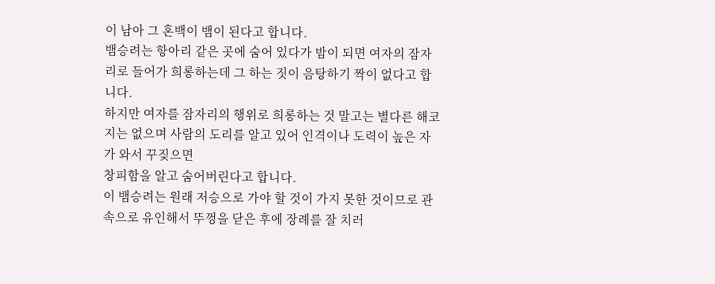이 남아 그 혼백이 뱀이 된다고 합니다.
뱀승려는 항아리 같은 곳에 숨어 있다가 밤이 되면 여자의 잠자리로 들어가 희롱하는데 그 하는 짓이 음탕하기 짝이 없다고 합니다.
하지만 여자를 잠자리의 행위로 희롱하는 것 말고는 별다른 해코지는 없으며 사람의 도리를 알고 있어 인격이나 도력이 높은 자가 와서 꾸짖으면
창피함을 알고 숨어버린다고 합니다.
이 뱀승려는 원래 저승으로 가야 할 것이 가지 못한 것이므로 관속으로 유인해서 뚜껑을 닫은 후에 장례를 잘 치러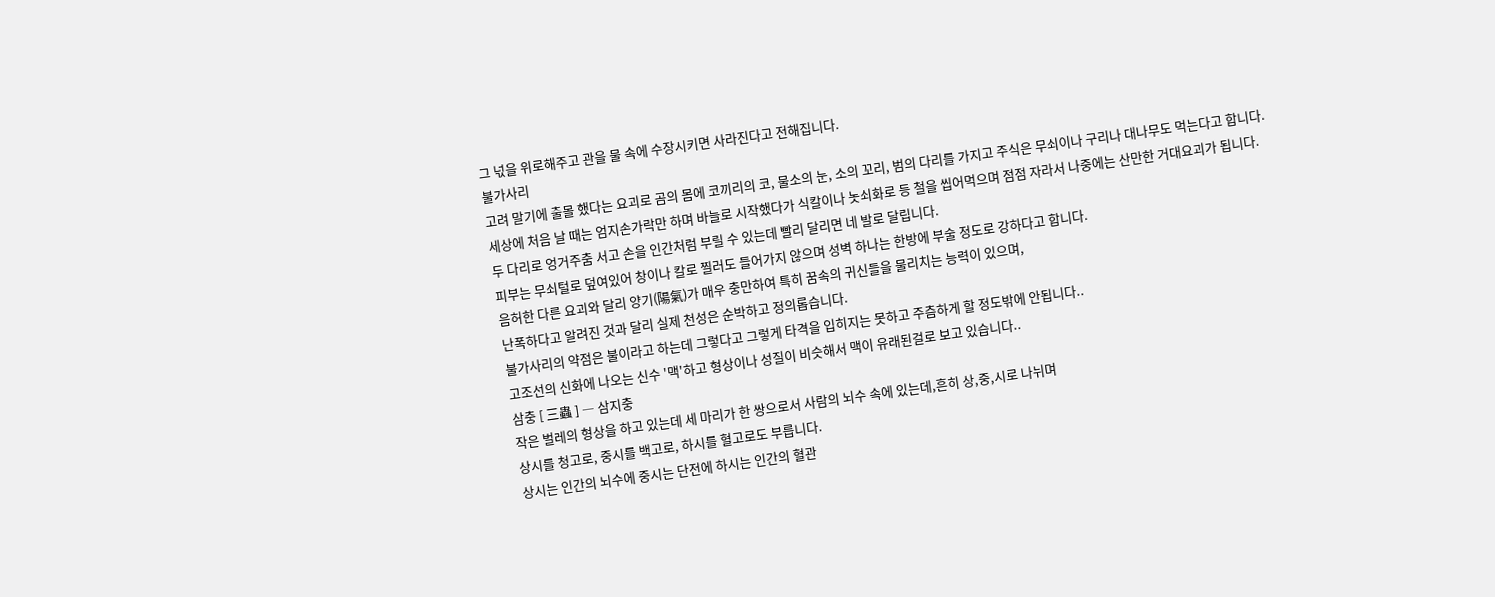그 넋을 위로해주고 관을 물 속에 수장시키면 사라진다고 전해집니다.
불가사리
고려 말기에 출몰 했다는 요괴로 곰의 몸에 코끼리의 코, 물소의 눈, 소의 꼬리, 범의 다리를 가지고 주식은 무쇠이나 구리나 대나무도 먹는다고 합니다.
세상에 처음 날 때는 엄지손가락만 하며 바늘로 시작했다가 식칼이나 놋쇠화로 등 철을 씹어먹으며 점점 자라서 나중에는 산만한 거대요괴가 됩니다.
두 다리로 엉거주춤 서고 손을 인간처럼 부릴 수 있는데 빨리 달리면 네 발로 달립니다.
피부는 무쇠털로 덮여있어 창이나 칼로 찔러도 들어가지 않으며 성벽 하나는 한방에 부술 정도로 강하다고 합니다.
음허한 다른 요괴와 달리 양기(陽氣)가 매우 충만하여 특히 꿈속의 귀신들을 물리치는 능력이 있으며,
난폭하다고 알려진 것과 달리 실제 천성은 순박하고 정의롭습니다.
불가사리의 약점은 불이라고 하는데 그렇다고 그렇게 타격을 입히지는 못하고 주츰하게 할 정도밖에 안됩니다..
고조선의 신화에 나오는 신수 '맥'하고 형상이나 성질이 비슷해서 맥이 유래된걸로 보고 있습니다..
삼충 [ 三蟲 ] ― 삼지충
작은 벌레의 형상을 하고 있는데 세 마리가 한 쌍으로서 사람의 뇌수 속에 있는데,흔히 상,중,시로 나뉘며
상시를 청고로, 중시를 백고로, 하시를 혈고로도 부릅니다.
상시는 인간의 뇌수에 중시는 단전에 하시는 인간의 혈관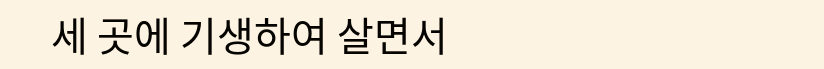세 곳에 기생하여 살면서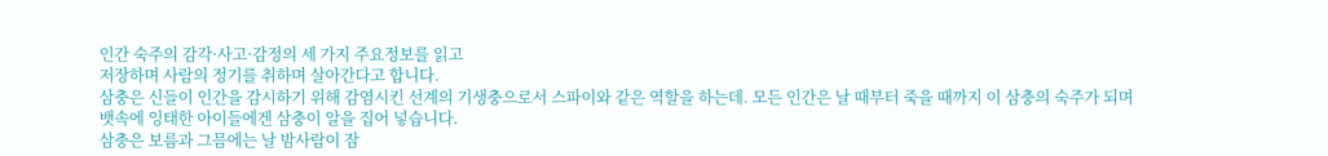인간 숙주의 감각·사고·감정의 세 가지 주요정보를 읽고
저장하며 사람의 정기를 취하며 살아간다고 합니다.
삼충은 신들이 인간을 감시하기 위해 감염시킨 선계의 기생충으로서 스파이와 같은 역할을 하는데. 모든 인간은 날 때부터 죽을 때까지 이 삼충의 숙주가 되며
뱃속에 잉태한 아이들에겐 삼충이 알을 집어 넣습니다.
삼충은 보름과 그믐에는 날 밤사람이 잠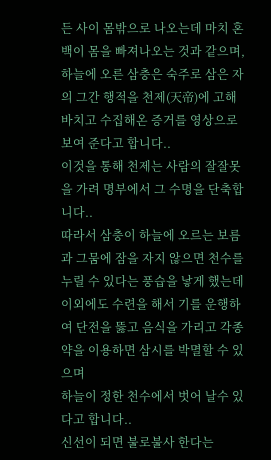든 사이 몸밖으로 나오는데 마치 혼백이 몸을 빠져나오는 것과 같으며,
하늘에 오른 삼충은 숙주로 삼은 자의 그간 행적을 천제(天帝)에 고해 바치고 수집해온 증거를 영상으로 보여 준다고 합니다..
이것을 통해 천제는 사람의 잘잘못을 가려 명부에서 그 수명을 단축합니다..
따라서 삼충이 하늘에 오르는 보름과 그뭄에 잠을 자지 않으면 천수를 누릴 수 있다는 풍습을 낳게 했는데
이외에도 수련을 해서 기를 운행하여 단전을 뚫고 음식을 가리고 각종 약을 이용하면 삼시를 박멸할 수 있으며
하늘이 정한 천수에서 벗어 날수 있다고 합니다..
신선이 되면 불로불사 한다는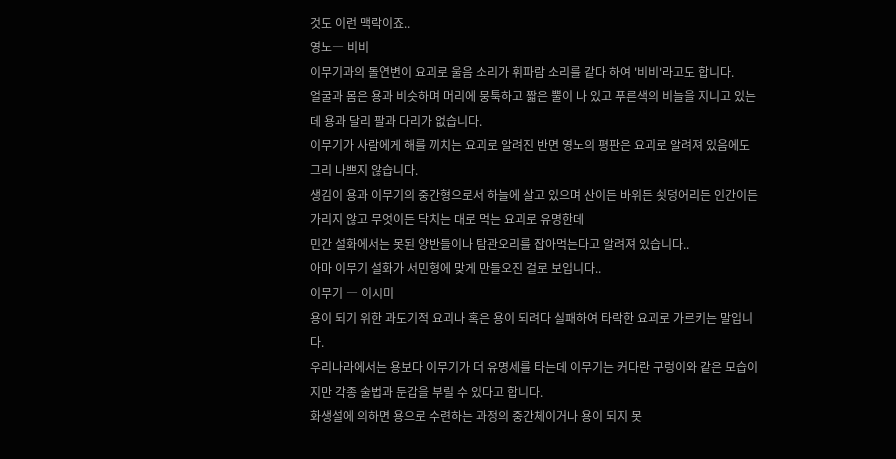것도 이런 맥락이죠..
영노― 비비
이무기과의 돌연변이 요괴로 울음 소리가 휘파람 소리를 같다 하여 '비비'라고도 합니다.
얼굴과 몸은 용과 비슷하며 머리에 뭉툭하고 짧은 뿔이 나 있고 푸른색의 비늘을 지니고 있는데 용과 달리 팔과 다리가 없습니다.
이무기가 사람에게 해를 끼치는 요괴로 알려진 반면 영노의 평판은 요괴로 알려져 있음에도 그리 나쁘지 않습니다.
생김이 용과 이무기의 중간형으로서 하늘에 살고 있으며 산이든 바위든 쇳덩어리든 인간이든 가리지 않고 무엇이든 닥치는 대로 먹는 요괴로 유명한데
민간 설화에서는 못된 양반들이나 탐관오리를 잡아먹는다고 알려져 있습니다..
아마 이무기 설화가 서민형에 맞게 만들오진 걸로 보입니다..
이무기 ― 이시미
용이 되기 위한 과도기적 요괴나 혹은 용이 되려다 실패하여 타락한 요괴로 가르키는 말입니다.
우리나라에서는 용보다 이무기가 더 유명세를 타는데 이무기는 커다란 구렁이와 같은 모습이지만 각종 술법과 둔갑을 부릴 수 있다고 합니다.
화생설에 의하면 용으로 수련하는 과정의 중간체이거나 용이 되지 못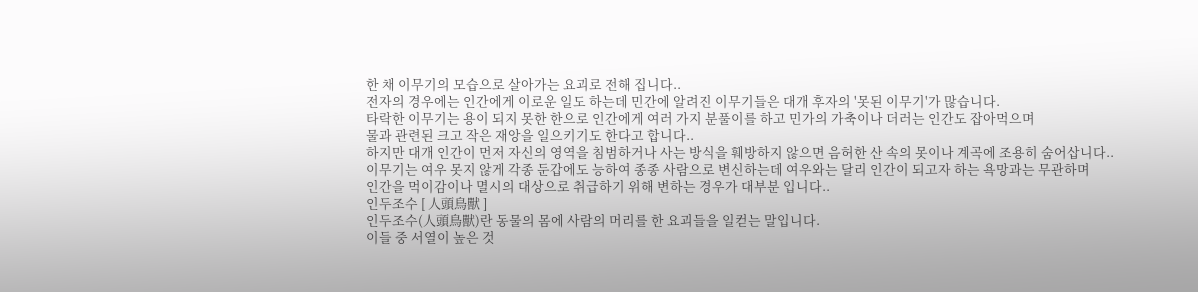한 채 이무기의 모습으로 살아가는 요괴로 전해 집니다..
전자의 경우에는 인간에게 이로운 일도 하는데 민간에 알려진 이무기들은 대개 후자의 '못된 이무기'가 많습니다.
타락한 이무기는 용이 되지 못한 한으로 인간에게 여러 가지 분풀이를 하고 민가의 가축이나 더러는 인간도 잡아먹으며
물과 관련된 크고 작은 재앙을 일으키기도 한다고 합니다..
하지만 대개 인간이 먼저 자신의 영역을 침범하거나 사는 방식을 훼방하지 않으면 음허한 산 속의 못이나 계곡에 조용히 숨어삽니다..
이무기는 여우 못지 않게 각종 둔갑에도 능하여 종종 사람으로 변신하는데 여우와는 달리 인간이 되고자 하는 욕망과는 무관하며
인간을 먹이감이나 멸시의 대상으로 취급하기 위해 변하는 경우가 대부분 입니다..
인두조수 [ 人頭鳥獸 ]
인두조수(人頭鳥獸)란 동물의 몸에 사람의 머리를 한 요괴들을 일컫는 말입니다.
이들 중 서열이 높은 것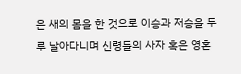은 새의 몸을 한 것으로 이승과 저승을 두루 날아다니며 신령들의 사자 혹은 영혼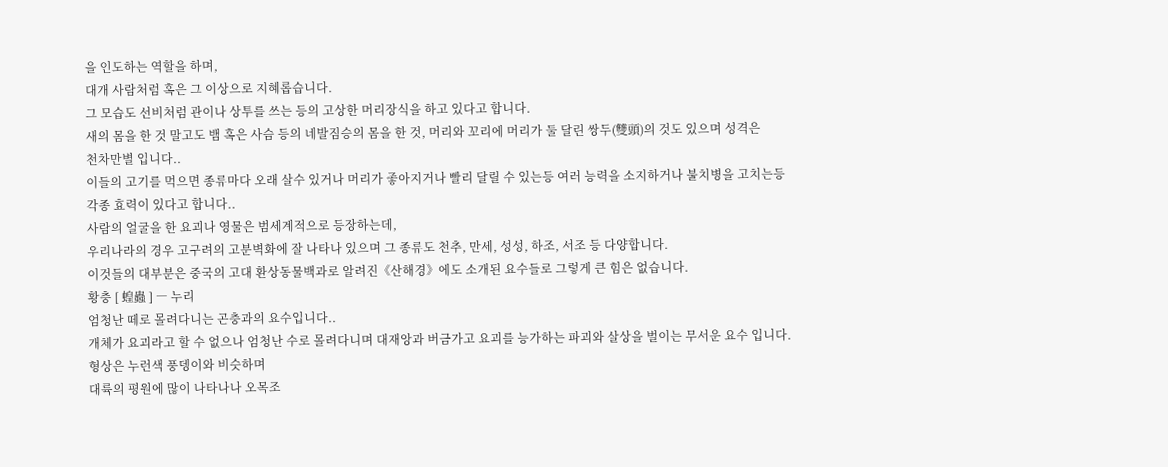을 인도하는 역할을 하며,
대개 사람처럼 혹은 그 이상으로 지혜롭습니다.
그 모습도 선비처럼 관이나 상투를 쓰는 등의 고상한 머리장식을 하고 있다고 합니다.
새의 몸을 한 것 말고도 뱀 혹은 사슴 등의 네발짐승의 몸을 한 것, 머리와 꼬리에 머리가 둘 달린 쌍두(雙頭)의 것도 있으며 성격은
천차만별 입니다..
이들의 고기를 먹으면 종류마다 오래 살수 있거나 머리가 좋아지거나 빨리 달릴 수 있는등 여러 능력을 소지하거나 불치병을 고치는등
각종 효력이 있다고 합니다..
사람의 얼굴을 한 요괴나 영물은 범세계적으로 등장하는데,
우리나라의 경우 고구려의 고분벽화에 잘 나타나 있으며 그 종류도 천추, 만세, 성성, 하조, 서조 등 다양합니다.
이것들의 대부분은 중국의 고대 환상동물백과로 알려진《산해경》에도 소개된 요수들로 그렇게 큰 힘은 없습니다.
황충 [ 蝗蟲 ] ― 누리
엄청난 떼로 몰려다니는 곤충과의 요수입니다..
개체가 요괴라고 할 수 없으나 엄청난 수로 몰려다니며 대재앙과 버금가고 요괴를 능가하는 파괴와 살상을 벌이는 무서운 요수 입니다.
형상은 누런색 풍뎅이와 비슷하며
대륙의 평원에 많이 나타나나 오목조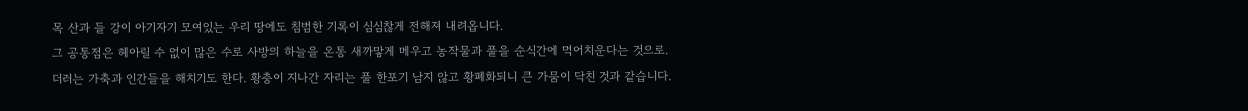목 산과 들 강이 아기자기 모여있는 우리 땅에도 침범한 기록이 심심찮게 전해져 내려옵니다.
그 공통점은 헤아릴 수 없이 많은 수로 사방의 하늘을 온통 새까맣게 메우고 농작물과 풀을 순식간에 먹어치운다는 것으로.
더러는 가축과 인간들을 해치기도 한다. 황충이 지나간 자리는 풀 한포기 남지 않고 황폐화되니 큰 가뭄이 닥친 것과 같습니다.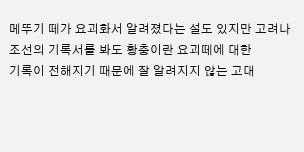메뚜기 떼가 요괴화서 알려졌다는 설도 있지만 고려나 조선의 기록서를 봐도 황충이란 요괴떼에 대한
기록이 전해지기 때문에 잘 알려지지 않는 고대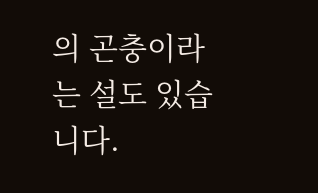의 곤충이라는 설도 있습니다.